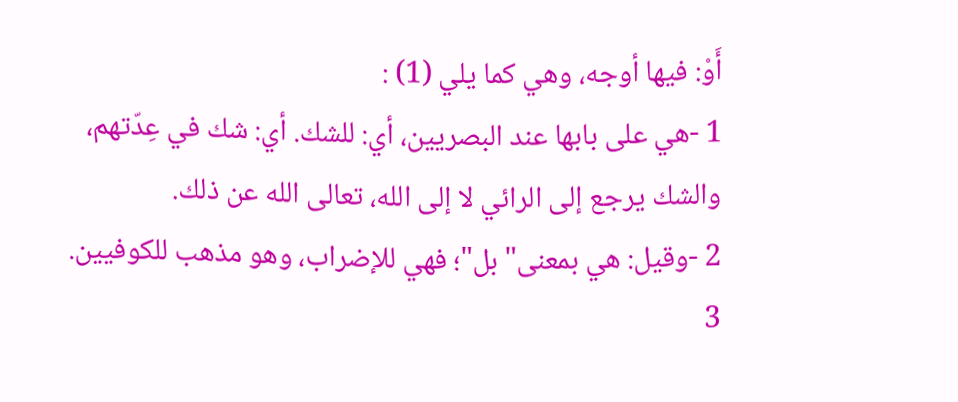أَوْ: فيها أوجه، وهي كما يلي (1) :
1 -هي على بابها عند البصريين، أي: للشك. أي: شك في عِدّتهم، والشك يرجع إلى الرائي لا إلى الله، تعالى الله عن ذلك.
2 -وقيل: هي بمعنى"بل"؛ فهي للإضراب، وهو مذهب للكوفيين.
3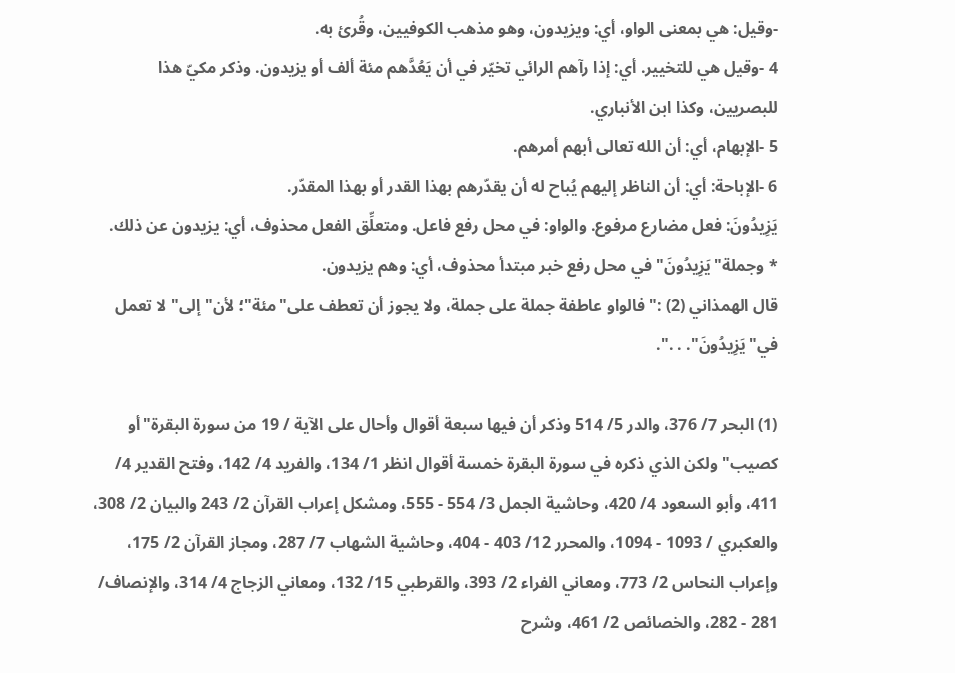-وقيل: هي بمعنى الواو، أي: ويزيدون، وهو مذهب الكوفيين، وقُرئ به.
4 -وقيل هي للتخيير. أي: إذا رآهم الرائي تخيّر في أن يَعُدَّهم مئة ألف أو يزيدون. وذكر مكيّ هذا للبصريين، وكذا ابن الأنباري.
5 -الإبهام، أي: أن الله تعالى أبهم أمرهم.
6 -الإباحة: أي: أن الناظر إليهم يُباح له أن يقدّرهم بهذا القدر أو بهذا المقدّر.
يَزِيدُونَ: فعل مضارع مرفوع. والواو: في محل رفع فاعل. ومتعلِّق الفعل محذوف، أي: يزيدون عن ذلك.
* وجملة"يَزِيدُونَ"في محل رفع خبر مبتدأ محذوف، أي: وهم يزيدون.
قال الهمذاني (2) :"فالواو عاطفة جملة على جملة، ولا يجوز أن تعطف على"مئة"؛ لأن"إلى" لا تعمل في"يَزِيدُونَ". . .".

(1) البحر 7/ 376، والدر 5/ 514 وذكر أن فيها سبعة أقوال وأحال على الآية / 19 من سورة البقرة"أو كصيب"ولكن الذي ذكره في سورة البقرة خمسة أقوال انظر 1/ 134، والفريد 4/ 142، وفتح القدير 4/ 411، وأبو السعود 4/ 420، وحاشية الجمل 3/ 554 - 555، ومشكل إعراب القرآن 2/ 243 والبيان 2/ 308، والعكبري / 1093 - 1094، والمحرر 12/ 403 - 404، وحاشية الشهاب 7/ 287، ومجاز القرآن 2/ 175، وإعراب النحاس 2/ 773، ومعاني الفراء 2/ 393، والقرطبي 15/ 132، ومعاني الزجاج 4/ 314، والإنصاف/ 281 - 282، والخصائص 2/ 461، وشرح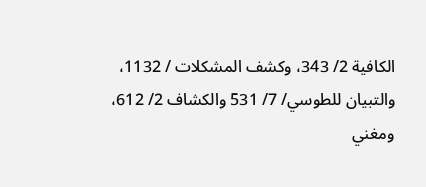الكافية 2/ 343، وكشف المشكلات / 1132، والتبيان للطوسي/ 7/ 531 والكشاف 2/ 612، ومغني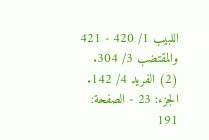اللبيب 1/ 420 - 421 والمقتضب 3/ 304.
(2) الفريد 4/ 142.
الجزء: 23 - الصفحة: 191